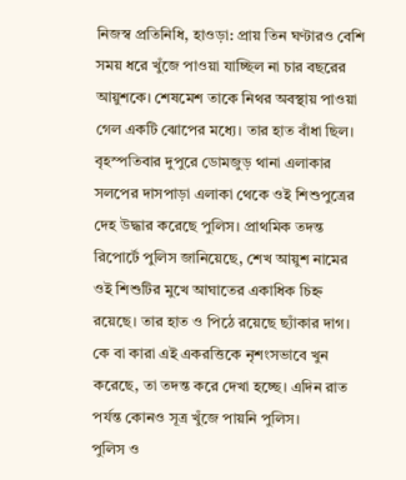নিজস্ব প্রতিনিধি, হাওড়া: প্রায় তিন ঘণ্টারও বেশি সময় ধরে খুঁজে পাওয়া যাচ্ছিল না চার বছরের আয়ুশকে। শেষমেশ তাকে নিথর অবস্থায় পাওয়া গেল একটি ঝোপের মধ্যে। তার হাত বাঁধা ছিল। বৃহস্পতিবার দুপুরে ডোমজুড় থানা এলাকার সলপের দাসপাড়া এলাকা থেকে ওই শিশুপুত্রের দেহ উদ্ধার করেছে পুলিস। প্রাথমিক তদন্ত রিপোর্টে পুলিস জানিয়েছে, শেখ আয়ুশ নামের ওই শিশুটির মুখে আঘাতের একাধিক চিহ্ন রয়েছে। তার হাত ও পিঠে রয়েছে ছ্যাঁকার দাগ। কে বা কারা এই একরত্তিকে নৃশংসভাবে খুন করেছে, তা তদন্ত করে দেখা হচ্ছে। এদিন রাত পর্যন্ত কোনও সূত্র খুঁজে পায়নি পুলিস।
পুলিস ও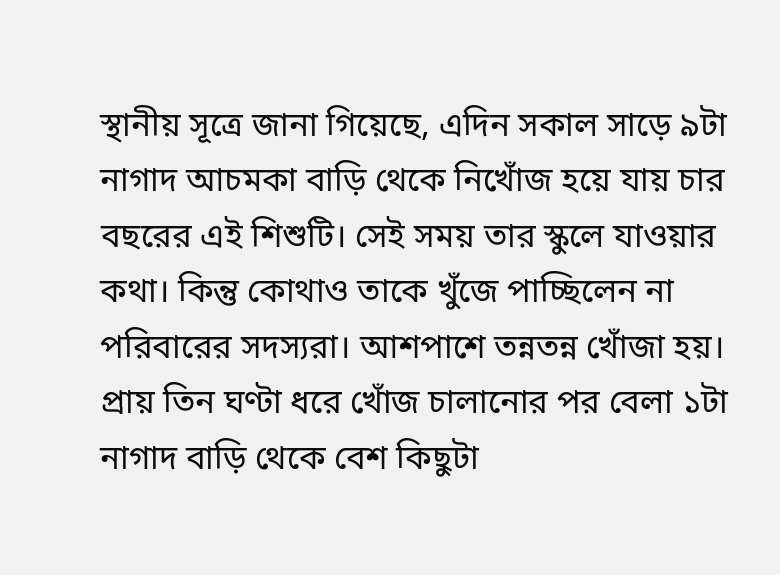স্থানীয় সূত্রে জানা গিয়েছে, এদিন সকাল সাড়ে ৯টা নাগাদ আচমকা বাড়ি থেকে নিখোঁজ হয়ে যায় চার বছরের এই শিশুটি। সেই সময় তার স্কুলে যাওয়ার কথা। কিন্তু কোথাও তাকে খুঁজে পাচ্ছিলেন না পরিবারের সদস্যরা। আশপাশে তন্নতন্ন খোঁজা হয়। প্রায় তিন ঘণ্টা ধরে খোঁজ চালানোর পর বেলা ১টা নাগাদ বাড়ি থেকে বেশ কিছুটা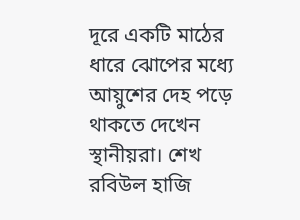দূরে একটি মাঠের ধারে ঝোপের মধ্যে আয়ুশের দেহ পড়ে থাকতে দেখেন স্থানীয়রা। শেখ রবিউল হাজি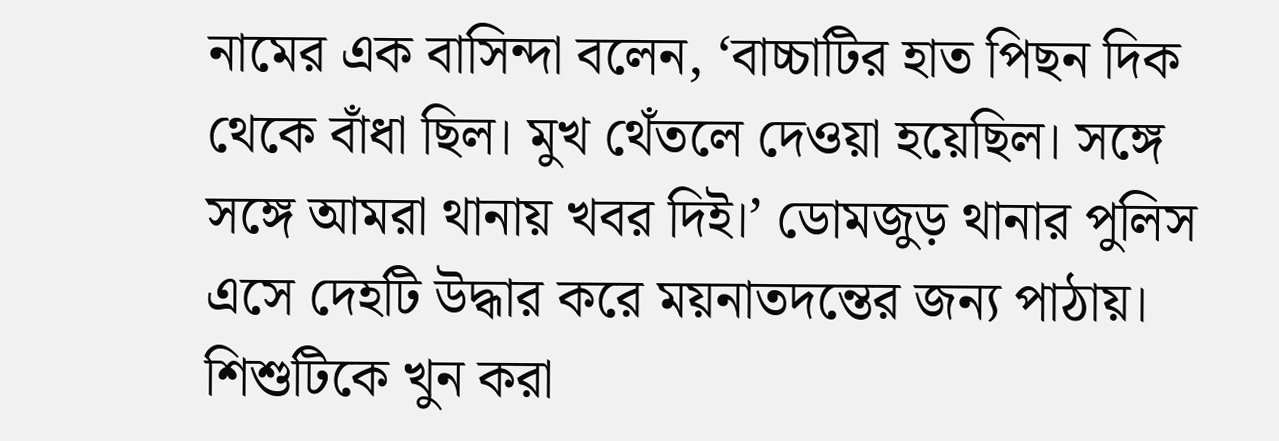নামের এক বাসিন্দা বলেন, ‘বাচ্চাটির হাত পিছন দিক থেকে বাঁধা ছিল। মুখ থেঁতলে দেওয়া হয়েছিল। সঙ্গে সঙ্গে আমরা থানায় খবর দিই।’ ডোমজুড় থানার পুলিস এসে দেহটি উদ্ধার করে ময়নাতদন্তের জন্য পাঠায়। শিশুটিকে খুন করা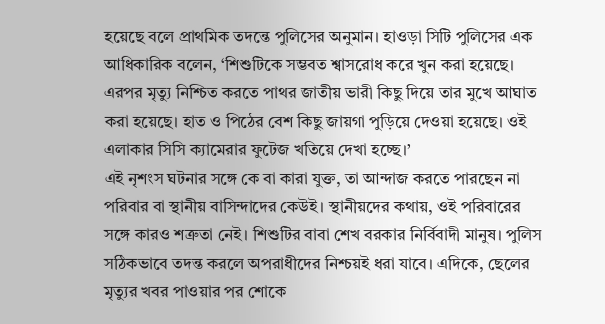হয়েছে বলে প্রাথমিক তদন্তে পুলিসের অনুমান। হাওড়া সিটি পুলিসের এক আধিকারিক বলেন, ‘শিশুটিকে সম্ভবত শ্বাসরোধ করে খুন করা হয়েছে। এরপর মৃত্যু নিশ্চিত করতে পাথর জাতীয় ভারী কিছু দিয়ে তার মুখে আঘাত করা হয়েছে। হাত ও পিঠের বেশ কিছু জায়গা পুড়িয়ে দেওয়া হয়েছে। ওই এলাকার সিসি ক্যামেরার ফুটেজ খতিয়ে দেখা হচ্ছে।’
এই নৃশংস ঘটনার সঙ্গে কে বা কারা যুক্ত, তা আন্দাজ করতে পারছেন না পরিবার বা স্থানীয় বাসিন্দাদের কেউই। স্থানীয়দের কথায়, ওই পরিবারের সঙ্গে কারও শত্রুতা নেই। শিশুটির বাবা শেখ বরকার নির্বিবাদী মানুষ। পুলিস সঠিকভাবে তদন্ত করলে অপরাধীদের নিশ্চয়ই ধরা যাবে। এদিকে, ছেলের মৃত্যুর খবর পাওয়ার পর শোকে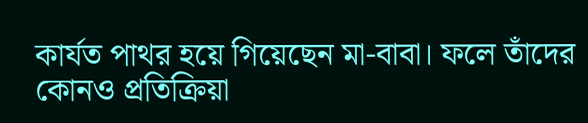কার্যত পাথর হয়ে গিয়েছেন মা-বাবা। ফলে তাঁদের কোনও প্রতিক্রিয়া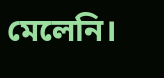মেলেনি।